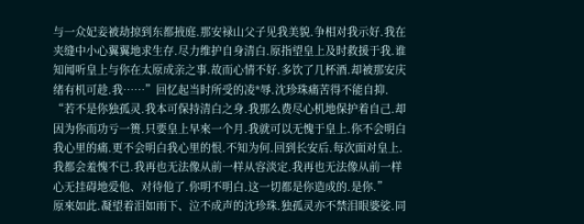与一众妃妾被劫掠到东都掖庭.那安禄山父子见我美貌.争相对我示好.我在夹缝中小心翼翼地求生存.尽力维护自身清白.原指望皇上及时救援于我.谁知闻听皇上与你在太原成亲之事.故而心情不好.多饮了几杯酒.却被那安庆绪有机可趁.我……”回忆起当时所受的凌*辱.沈珍珠痛苦得不能自抑.
“若不是你独孤灵.我本可保持清白之身.我那么费尽心机地保护着自己.却因为你而功亏一篑.只要皇上早來一个月.我就可以无愧于皇上.你不会明白我心里的痛.更不会明白我心里的恨.不知为何.回到长安后.每次面对皇上.我都会羞愧不已.我再也无法像从前一样从容淡定.我再也无法像从前一样心无挂碍地爱他、对待他了.你明不明白.这一切都是你造成的.是你.”
原來如此.凝望着泪如雨下、泣不成声的沈珍珠.独孤灵亦不禁泪眼婆娑.同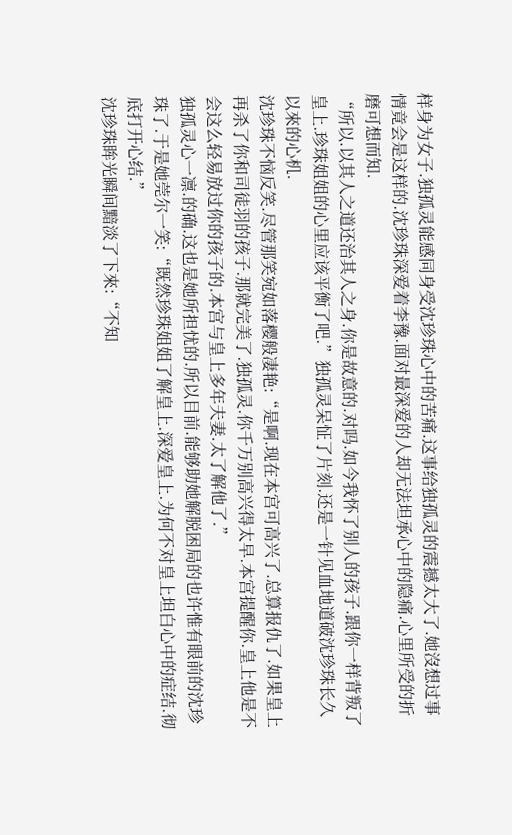样身为女子.独孤灵能感同身受沈珍珠心中的苦痛.这事给独孤灵的震撼太大了.她沒想过事情竟会是这样的.沈珍珠深爱着李豫.面对最深爱的人却无法坦承心中的隐痛.心里所受的折磨可想而知.
“所以.以其人之道还治其人之身.你是故意的.对吗.如今我怀了别人的孩子.跟你一样背叛了皇上.珍珠姐姐的心里应该平衡了吧.”独孤灵呆怔了片刻.还是一针见血地道破沈珍珠长久以來的心机.
沈珍珠不恼反笑.尽管那笑宛如落樱般凄艳:“是啊.现在本宫可高兴了.总算报仇了.如果皇上再杀了你和司徒羽的孩子.那就完美了.独孤灵.你千万别高兴得太早.本宫提醒你.皇上他是不会这么轻易放过你的孩子的.本宫与皇上多年夫妻.太了解他了.”
独孤灵心一凛.的确.这也是她所担忧的.所以目前.能够助她解脱困局的也许惟有眼前的沈珍珠了.于是她莞尔一笑:“既然珍珠姐姐了解皇上.深爱皇上.为何不对皇上坦白心中的症结.彻底打开心结.”
沈珍珠眸光瞬间黯淡了下來:“不知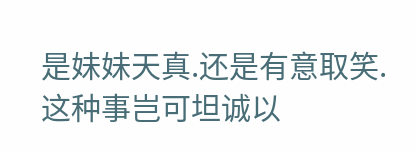是妹妹天真.还是有意取笑.这种事岂可坦诚以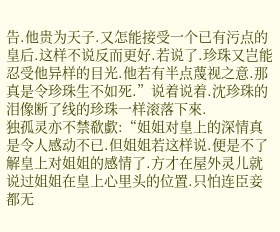告.他贵为天子.又怎能接受一个已有污点的皇后.这样不说反而更好.若说了.珍珠又岂能忍受他异样的目光.他若有半点蔑视之意.那真是令珍珠生不如死.”说着说着.沈珍珠的泪像断了线的珍珠一样滚落下來.
独孤灵亦不禁欷歔:“姐姐对皇上的深情真是令人感动不已.但姐姐若这样说.便是不了解皇上对姐姐的感情了.方才在屋外灵儿就说过姐姐在皇上心里头的位置.只怕连臣妾都无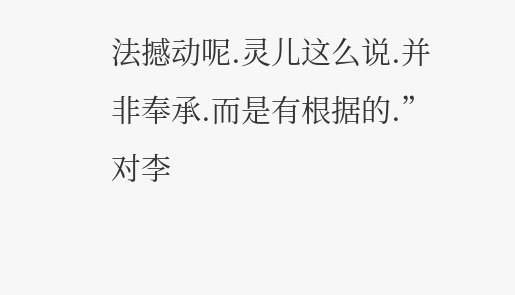法撼动呢.灵儿这么说.并非奉承.而是有根据的.”
对李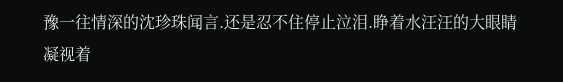豫一往情深的沈珍珠闻言.还是忍不住停止泣泪.睁着水汪汪的大眼睛凝视着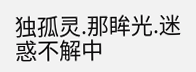独孤灵.那眸光.迷惑不解中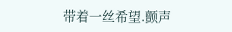带着一丝希望.颤声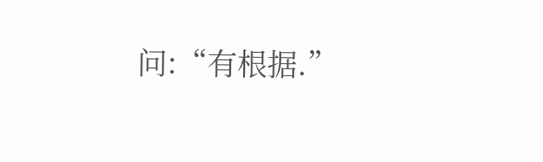问:“有根据.”